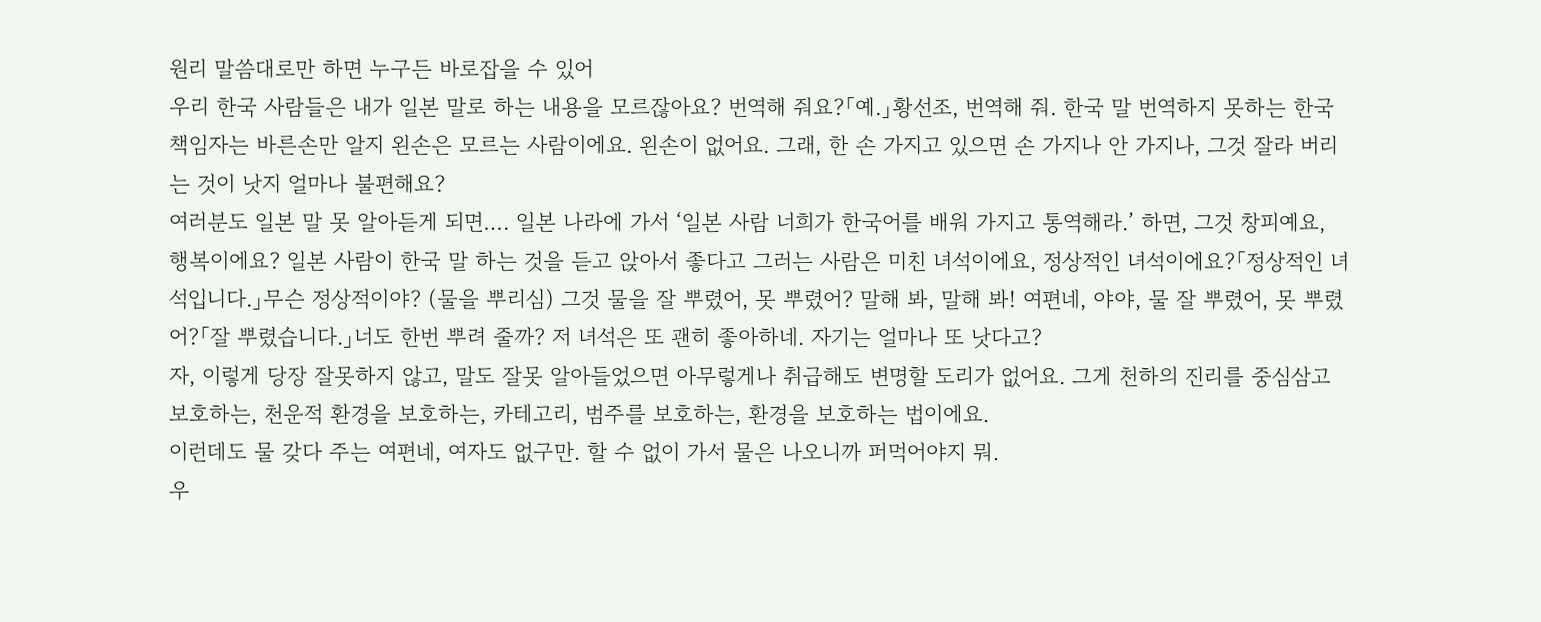원리 말씀대로만 하면 누구든 바로잡을 수 있어
우리 한국 사람들은 내가 일본 말로 하는 내용을 모르잖아요? 번역해 줘요?「예.」황선조, 번역해 줘. 한국 말 번역하지 못하는 한국 책임자는 바른손만 알지 왼손은 모르는 사람이에요. 왼손이 없어요. 그래, 한 손 가지고 있으면 손 가지나 안 가지나, 그것 잘라 버리는 것이 낫지 얼마나 불편해요?
여러분도 일본 말 못 알아듣게 되면…. 일본 나라에 가서 ‘일본 사람 너희가 한국어를 배워 가지고 통역해라.’ 하면, 그것 창피예요, 행복이에요? 일본 사람이 한국 말 하는 것을 듣고 앉아서 좋다고 그러는 사람은 미친 녀석이에요, 정상적인 녀석이에요?「정상적인 녀석입니다.」무슨 정상적이야? (물을 뿌리심) 그것 물을 잘 뿌렸어, 못 뿌렸어? 말해 봐, 말해 봐! 여편네, 야야, 물 잘 뿌렸어, 못 뿌렸어?「잘 뿌렸습니다.」너도 한번 뿌려 줄까? 저 녀석은 또 괜히 좋아하네. 자기는 얼마나 또 낫다고?
자, 이렇게 당장 잘못하지 않고, 말도 잘못 알아들었으면 아무렇게나 취급해도 변명할 도리가 없어요. 그게 천하의 진리를 중심삼고 보호하는, 천운적 환경을 보호하는, 카테고리, 범주를 보호하는, 환경을 보호하는 법이에요.
이런데도 물 갖다 주는 여편네, 여자도 없구만. 할 수 없이 가서 물은 나오니까 퍼먹어야지 뭐.
우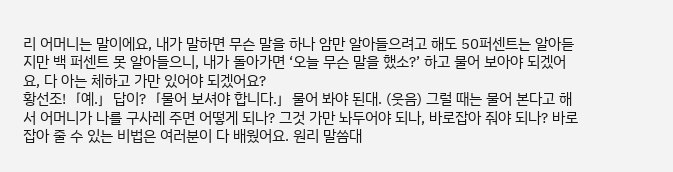리 어머니는 말이에요, 내가 말하면 무슨 말을 하나 암만 알아들으려고 해도 50퍼센트는 알아듣지만 백 퍼센트 못 알아들으니, 내가 돌아가면 ‘오늘 무슨 말을 했소?’ 하고 물어 보아야 되겠어요, 다 아는 체하고 가만 있어야 되겠어요?
황선조!「예.」답이?「물어 보셔야 합니다.」물어 봐야 된대. (웃음) 그럴 때는 물어 본다고 해서 어머니가 나를 구사레 주면 어떻게 되나? 그것 가만 놔두어야 되나, 바로잡아 줘야 되나? 바로잡아 줄 수 있는 비법은 여러분이 다 배웠어요. 원리 말씀대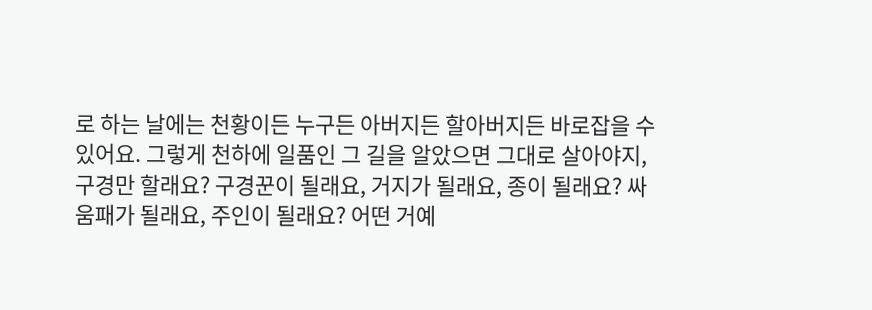로 하는 날에는 천황이든 누구든 아버지든 할아버지든 바로잡을 수 있어요. 그렇게 천하에 일품인 그 길을 알았으면 그대로 살아야지, 구경만 할래요? 구경꾼이 될래요, 거지가 될래요, 종이 될래요? 싸움패가 될래요, 주인이 될래요? 어떤 거예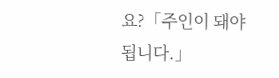요?「주인이 돼야 됩니다.」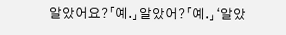알았어요?「예.」알았어?「예.」‘알았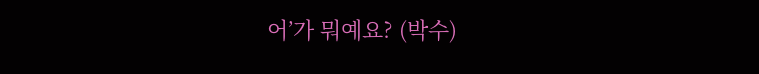어’가 뭐예요? (박수)